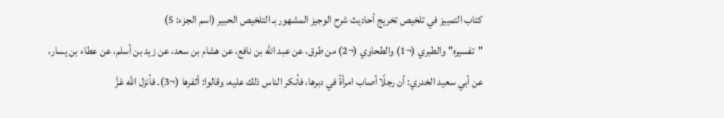كتاب التمييز في تلخيص تخريج أحاديث شرح الوجيز المشهور بـ التلخيص الحبير (اسم الجزء: 5)
"تفسيره" والطبري (¬1) والطحاوي (¬2) من طرق، عن عبد الله بن نافع، عن هشام بن سعد، عن زيد بن أسلم، عن عطاء بن يسار، عن أبي سعيد الخدري: أن رجلًا أصاب امرأةً في دبرها، فأنكر الناس ذلك عليه، وقالوا: أثفرها (¬3). فأنزل الله عَزَّ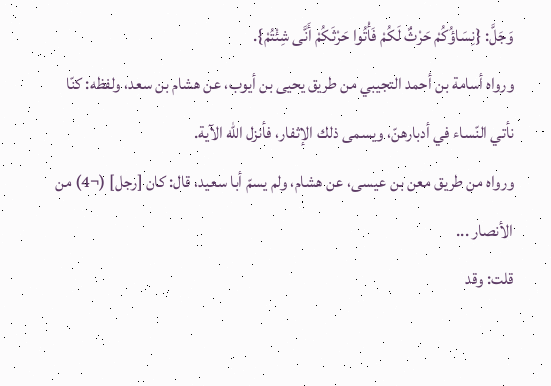وَجَلَّ: {نِسَاؤُكُمْ حَرْثٌ لَكُمْ فَأْتُوا حَرْثَكُمْ أَنَّى شِئْتُمْ}.
ورواه أسامة بن أحمد التجيبي من طريق يحيى بن أيوب، عن هشام بن سعد، ولفظه: كنّا نأتي النّساء في أدبارهنّ، ويسمى ذلك الإثفار، فأنزل الله الآية.
ورواه من طريق معن بن عيسى، عن هشام، ولم يسمّ أبا سعيد، قال: كان [رجل] (¬4) من الأنصار ...
قلت: وقد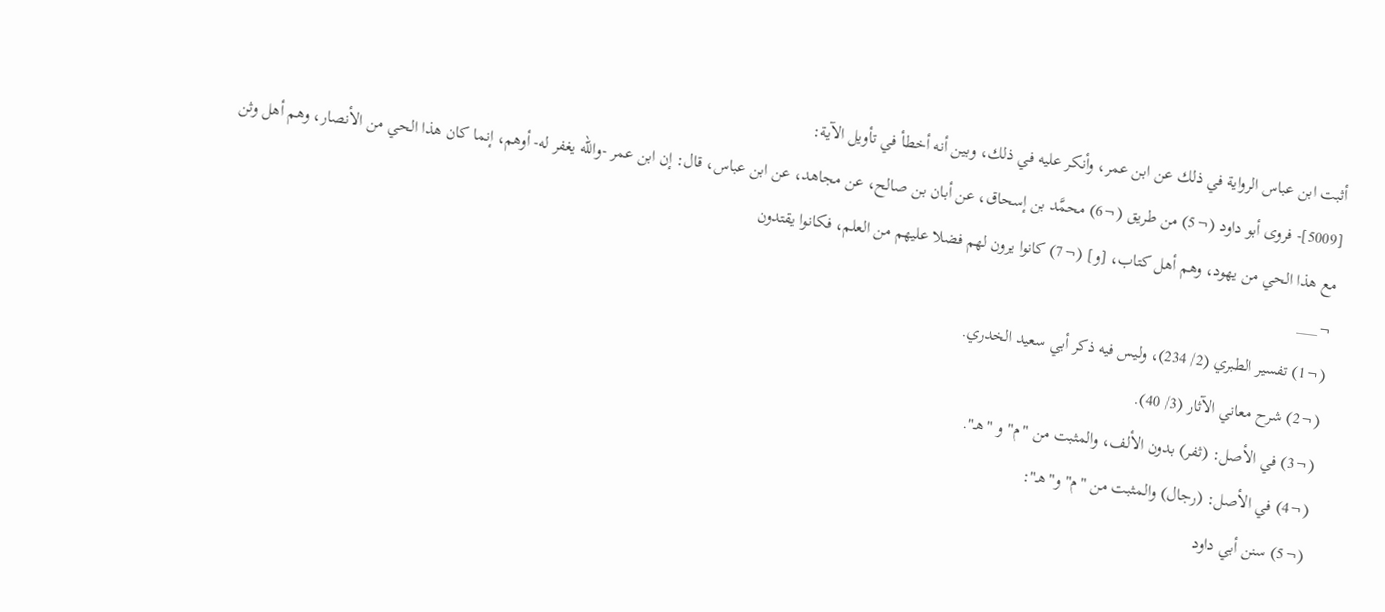أثبت ابن عباس الرواية في ذلك عن ابن عمر، وأنكر عليه في ذلك، وبين أنه أخطأ في تأويل الآية:
[5009]- فروى أبو داود (¬5) من طريق (¬6) محمَّد بن إسحاق، عن أبان بن صالح، عن مجاهد، عن ابن عباس، قال: إن ابن عمر -والله يغفر له- أوهم، إنما كان هذا الحي من الأنصار، وهم أهل وثن مع هذا الحي من يهود، وهم أهل كتاب، [و] (¬7) كانوا يرون لهم فضلا عليهم من العلم، فكانوا يقتدون
¬___
(¬1) تفسير الطبري (2/ 234)، وليس فيه ذكر أبي سعيد الخدري.
(¬2) شرح معاني الآثار (3/ 40).
(¬3) في الأصل: (ثفر) بدون الألف، والمثبت من "م" و "هـ".
(¬4) في الأصل: (رجال) والمثبت من "م" و"هـ":
(¬5) سنن أبي داود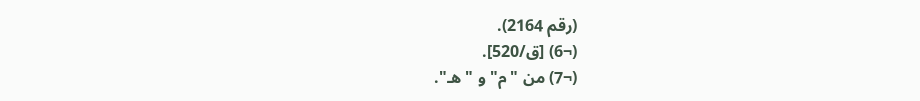(رقم 2164).
(¬6) [ق/520].
(¬7) من "م" و "هـ".